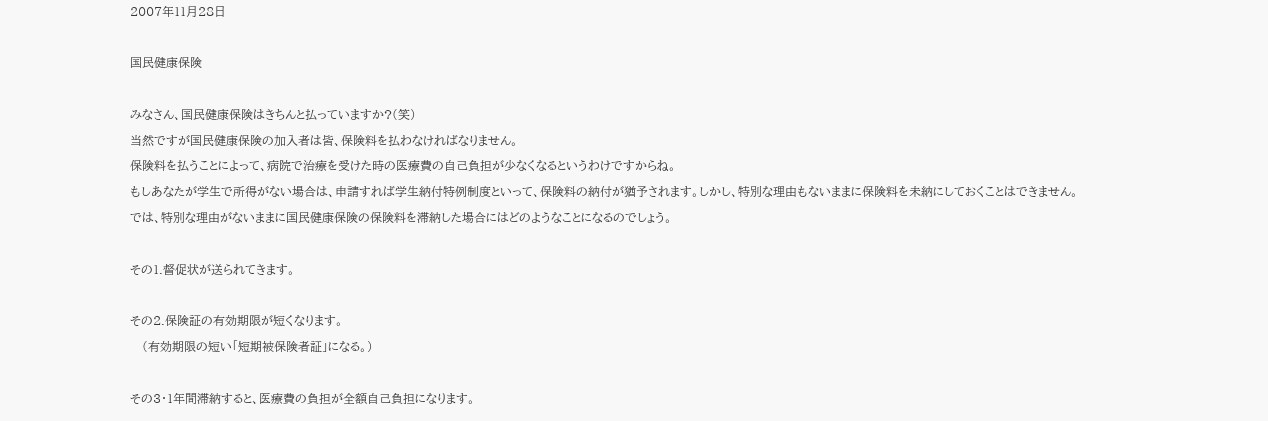2007年11月28日

国民健康保険

みなさん、国民健康保険はきちんと払っていますか?(笑)
当然ですが国民健康保険の加入者は皆、保険料を払わなければなりません。
保険料を払うことによって、病院で治療を受けた時の医療費の自己負担が少なくなるというわけですからね。
もしあなたが学生で所得がない場合は、申請すれば学生納付特例制度といって、保険料の納付が猶予されます。しかし、特別な理由もないままに保険料を未納にしておくことはできません。
では、特別な理由がないままに国民健康保険の保険料を滞納した場合にはどのようなことになるのでしょう。

その1.督促状が送られてきます。

その2.保険証の有効期限が短くなります。
   (有効期限の短い「短期被保険者証」になる。)

その3・1年間滞納すると、医療費の負担が全額自己負担になります。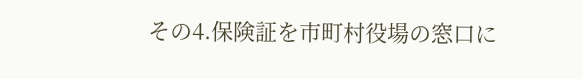その4.保険証を市町村役場の窓口に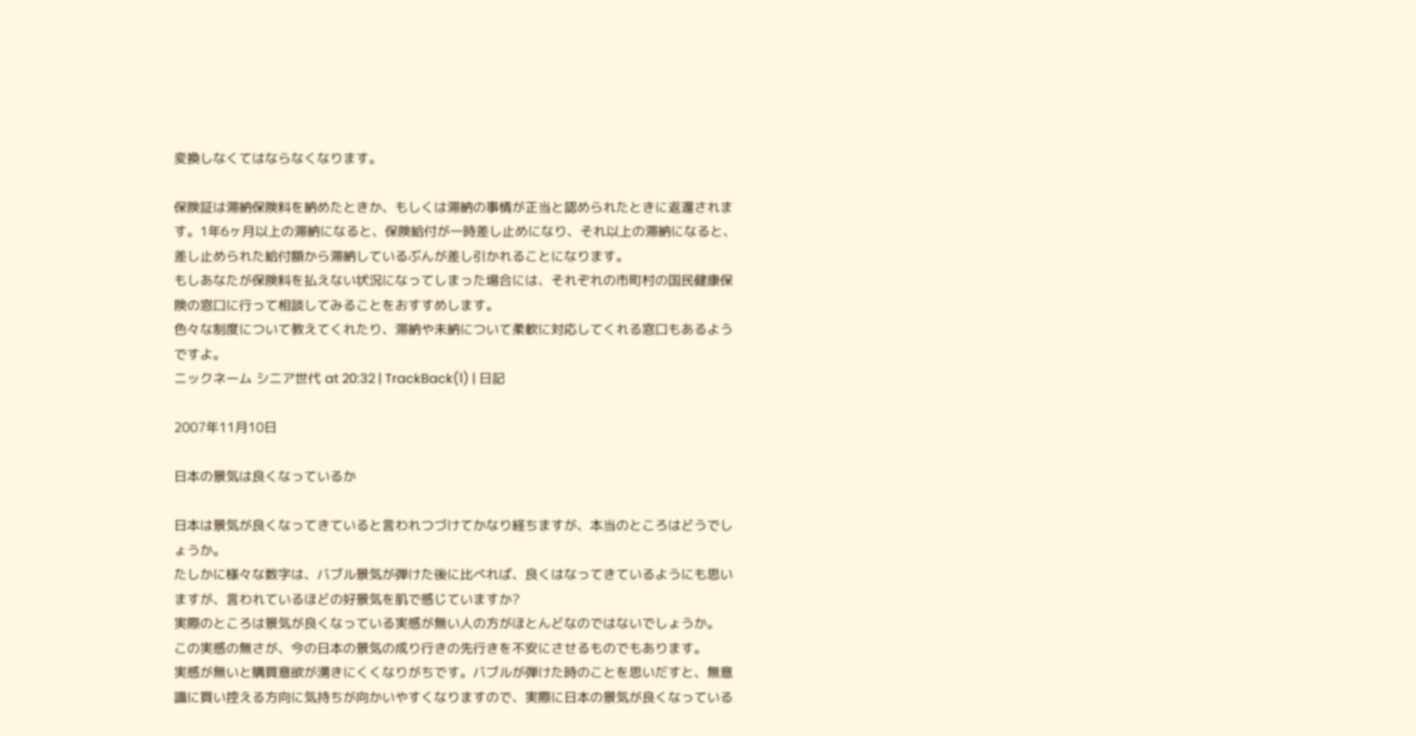変換しなくてはならなくなります。

保険証は滞納保険料を納めたときか、もしくは滞納の事情が正当と認められたときに返還されます。1年6ヶ月以上の滞納になると、保険給付が一時差し止めになり、それ以上の滞納になると、差し止められた給付額から滞納しているぶんが差し引かれることになります。
もしあなたが保険料を払えない状況になってしまった場合には、それぞれの市町村の国民健康保険の窓口に行って相談してみることをおすすめします。
色々な制度について教えてくれたり、滞納や未納について柔軟に対応してくれる窓口もあるようですよ。
ニックネーム シニア世代 at 20:32 | TrackBack(1) | 日記

2007年11月10日

日本の景気は良くなっているか

日本は景気が良くなってきていると言われつづけてかなり経ちますが、本当のところはどうでしょうか。
たしかに様々な数字は、バブル景気が弾けた後に比べれば、良くはなってきているようにも思いますが、言われているほどの好景気を肌で感じていますか?
実際のところは景気が良くなっている実感が無い人の方がほとんどなのではないでしょうか。
この実感の無さが、今の日本の景気の成り行きの先行きを不安にさせるものでもあります。
実感が無いと購買意欲が湧きにくくなりがちです。バブルが弾けた時のことを思いだすと、無意識に買い控える方向に気持ちが向かいやすくなりますので、実際に日本の景気が良くなっている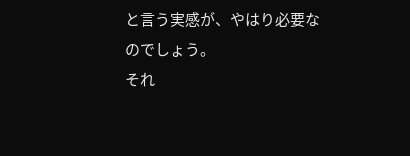と言う実感が、やはり必要なのでしょう。
それ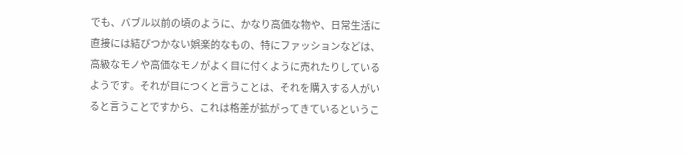でも、バブル以前の頃のように、かなり高価な物や、日常生活に直接には結びつかない娯楽的なもの、特にファッションなどは、高級なモノや高価なモノがよく目に付くように売れたりしているようです。それが目につくと言うことは、それを購入する人がいると言うことですから、これは格差が拡がってきているというこ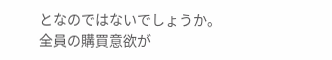となのではないでしょうか。
全員の購買意欲が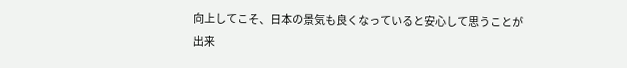向上してこそ、日本の景気も良くなっていると安心して思うことが出来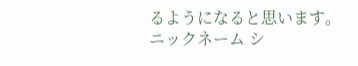るようになると思います。
ニックネーム シ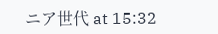ニア世代 at 15:32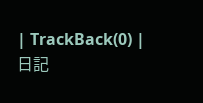| TrackBack(0) | 日記